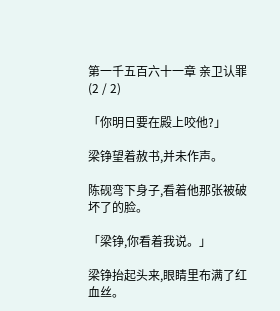第一千五百六十一章 亲卫认罪(2 / 2)

「你明日要在殿上咬他?」

梁铮望着赦书,并未作声。

陈砚弯下身子,看着他那张被破坏了的脸。

「梁铮,你看着我说。」

梁铮抬起头来,眼睛里布满了红血丝。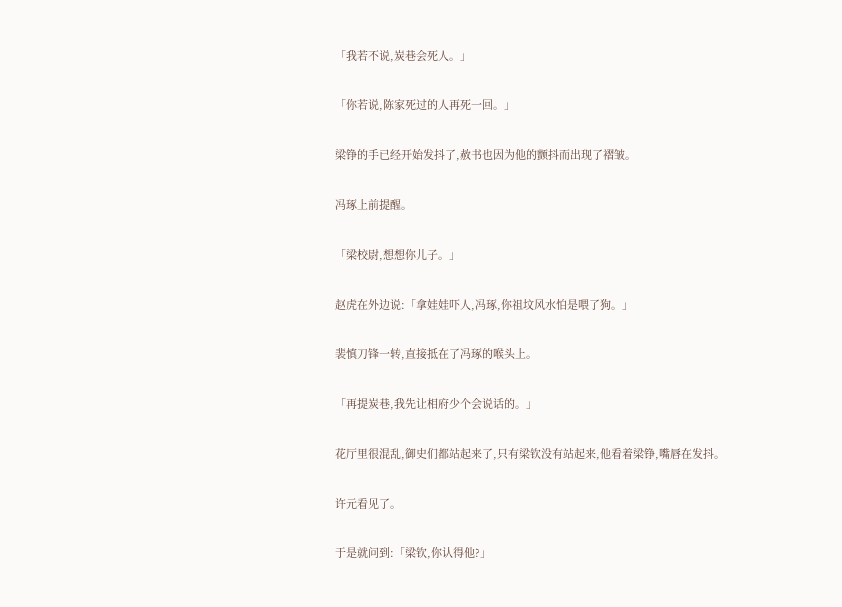「我若不说,炭巷会死人。」

「你若说,陈家死过的人再死一回。」

梁铮的手已经开始发抖了,赦书也因为他的颤抖而出现了褶皱。

冯琢上前提醒。

「梁校尉,想想你儿子。」

赵虎在外边说:「拿娃娃吓人,冯琢,你祖坟风水怕是喂了狗。」

裴慎刀锋一转,直接抵在了冯琢的喉头上。

「再提炭巷,我先让相府少个会说话的。」

花厅里很混乱,御史们都站起来了,只有梁钦没有站起来,他看着梁铮,嘴唇在发抖。

许元看见了。

于是就问到:「梁钦,你认得他?」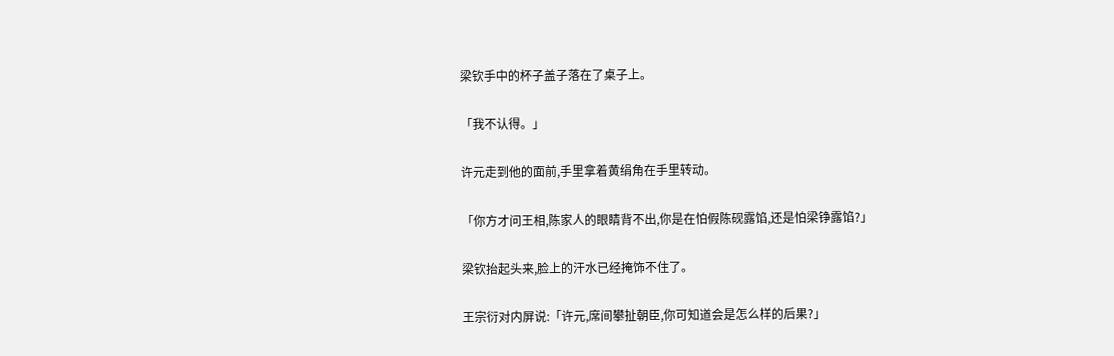梁钦手中的杯子盖子落在了桌子上。

「我不认得。」

许元走到他的面前,手里拿着黄绢角在手里转动。

「你方才问王相,陈家人的眼睛背不出,你是在怕假陈砚露馅,还是怕梁铮露馅?」

梁钦抬起头来,脸上的汗水已经掩饰不住了。

王宗衍对内屏说:「许元,席间攀扯朝臣,你可知道会是怎么样的后果?」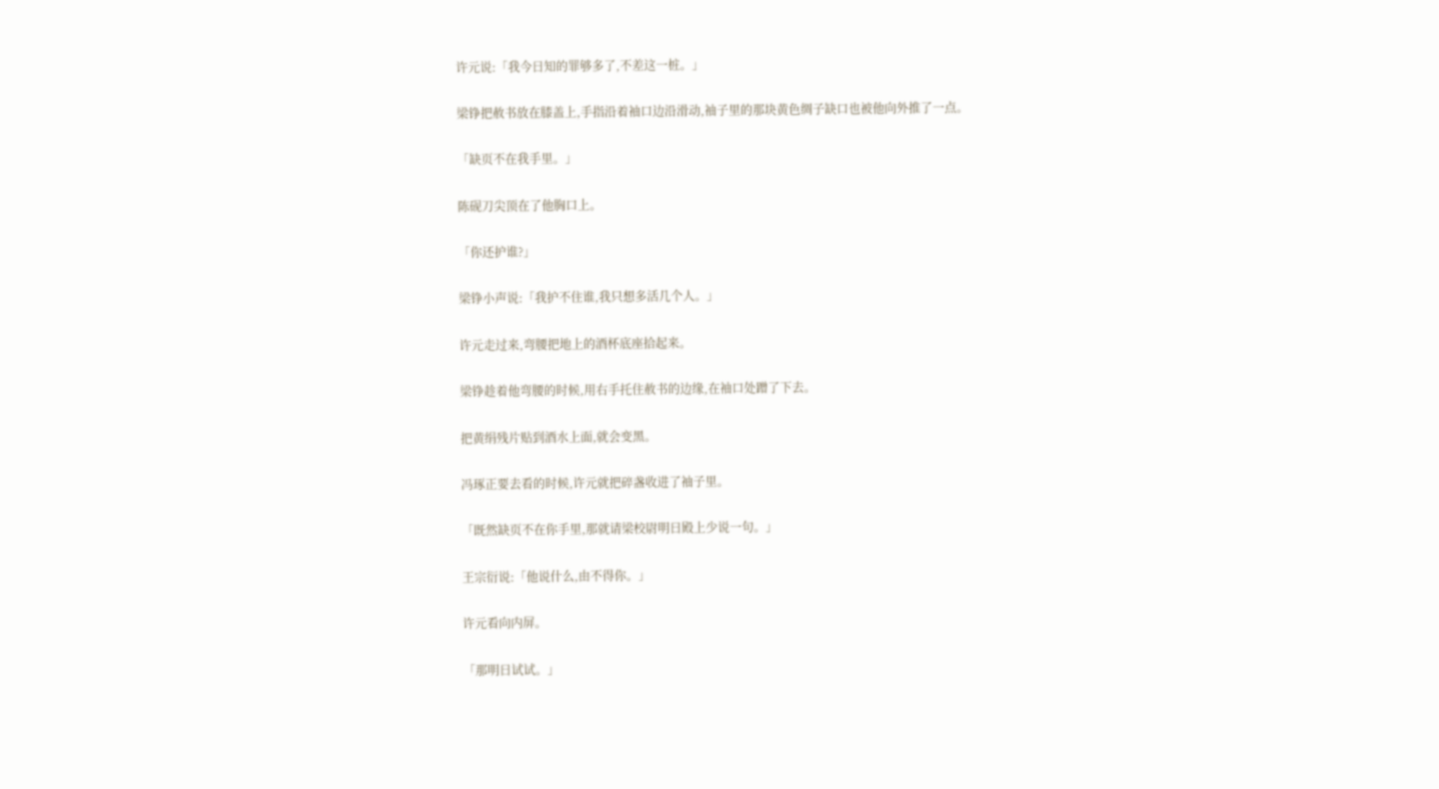许元说:「我今日知的罪够多了,不差这一桩。」

梁铮把赦书放在膝盖上,手指沿着袖口边沿滑动,袖子里的那块黄色绸子缺口也被他向外推了一点。

「缺页不在我手里。」

陈砚刀尖顶在了他胸口上。

「你还护谁?」

梁铮小声说:「我护不住谁,我只想多活几个人。」

许元走过来,弯腰把地上的酒杯底座拾起来。

梁铮趁着他弯腰的时候,用右手托住赦书的边缘,在袖口处蹭了下去。

把黄绢残片贴到酒水上面,就会变黑。

冯琢正要去看的时候,许元就把碎盏收进了袖子里。

「既然缺页不在你手里,那就请梁校尉明日殿上少说一句。」

王宗衍说:「他说什么,由不得你。」

许元看向内屏。

「那明日试试。」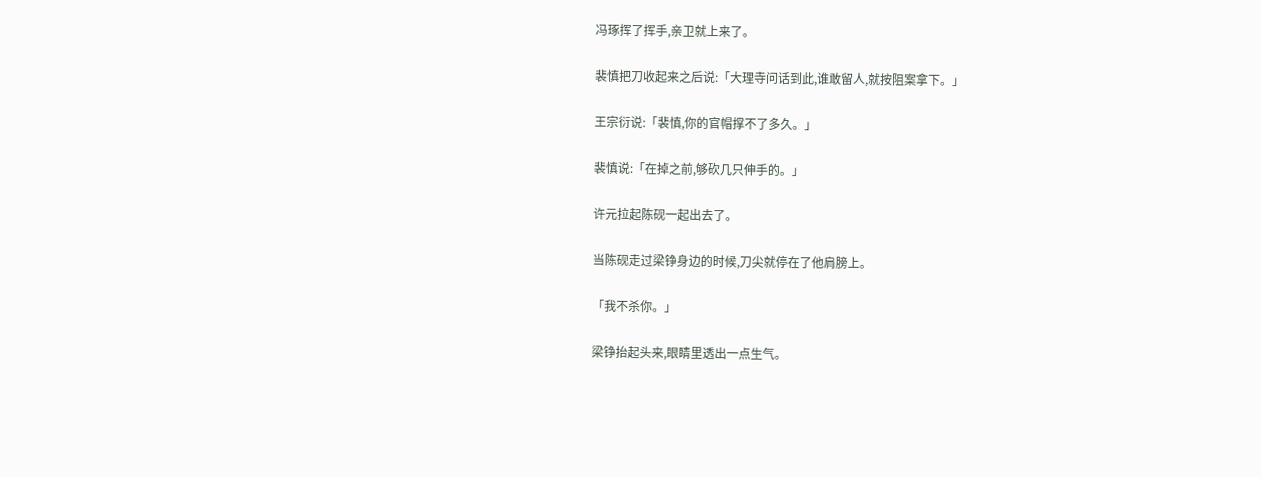冯琢挥了挥手,亲卫就上来了。

裴慎把刀收起来之后说:「大理寺问话到此,谁敢留人,就按阻案拿下。」

王宗衍说:「裴慎,你的官帽撑不了多久。」

裴慎说:「在掉之前,够砍几只伸手的。」

许元拉起陈砚一起出去了。

当陈砚走过梁铮身边的时候,刀尖就停在了他肩膀上。

「我不杀你。」

梁铮抬起头来,眼睛里透出一点生气。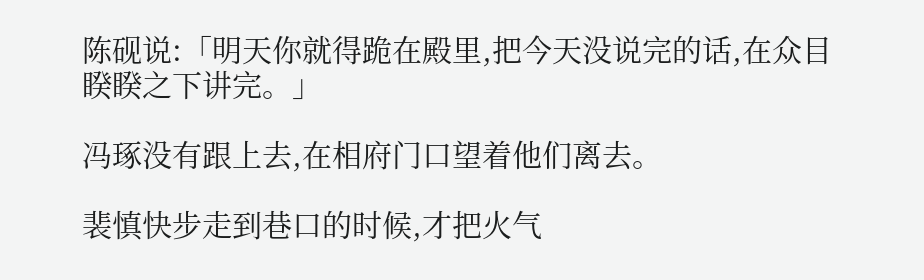陈砚说:「明天你就得跪在殿里,把今天没说完的话,在众目睽睽之下讲完。」

冯琢没有跟上去,在相府门口望着他们离去。

裴慎快步走到巷口的时候,才把火气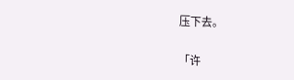压下去。

「许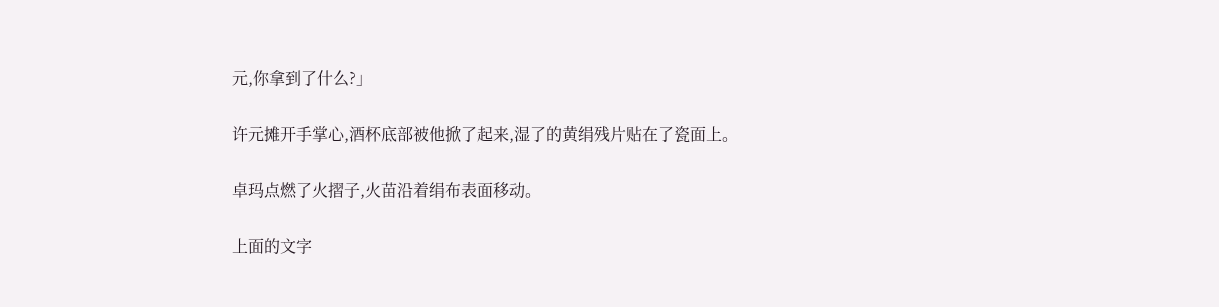元,你拿到了什么?」

许元摊开手掌心,酒杯底部被他掀了起来,湿了的黄绢残片贴在了瓷面上。

卓玛点燃了火摺子,火苗沿着绢布表面移动。

上面的文字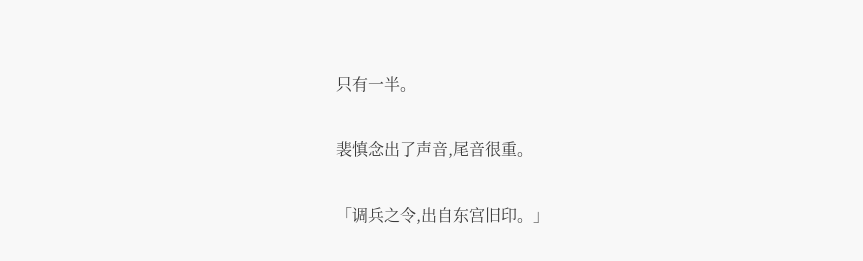只有一半。

裴慎念出了声音,尾音很重。

「调兵之令,出自东宫旧印。」